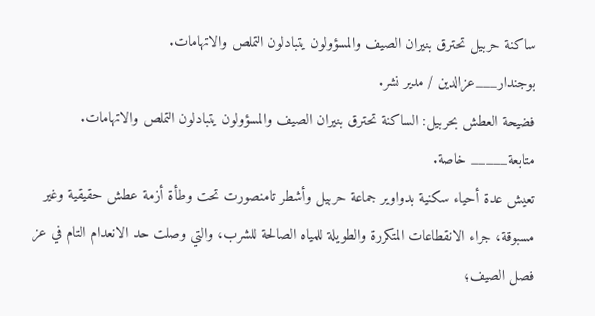ساكنة حربيل تحترق بنيران الصيف والمسؤولون يتبادلون التملص والاتهامات.
بوجندار___عزالدين / مدير نشر.
فضيحة العطش بحربيل: الساكنة تحترق بنيران الصيف والمسؤولون يتبادلون التملص والاتهامات.
متابعة_____ خاصة.
تعيش عدة أحياء سكنية بدواوير جماعة حربيل وأشطر تامنصورت تحت وطأة أزمة عطش حقيقية وغير مسبوقة، جراء الانقطاعات المتكررة والطويلة للمياه الصالحة للشرب، والتي وصلت حد الانعدام التام في عز فصل الصيف؛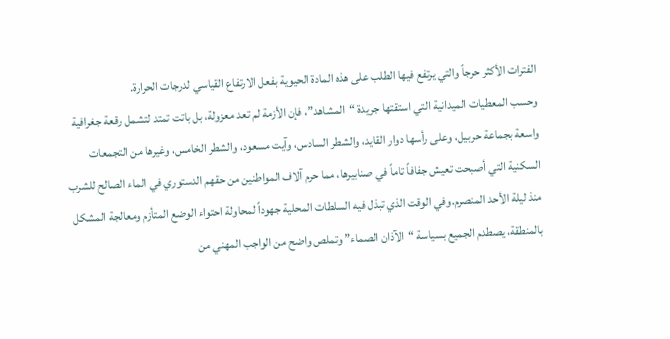الفترات الأكثر حرجاً والتي يرتفع فيها الطلب على هذه المادة الحيوية بفعل الارتفاع القياسي لدرجات الحرارة.
وحسب المعطيات الميدانية التي استقتها جريدة “المشاهد”، فإن الأزمة لم تعد معزولة، بل باتت تمتد لتشمل رقعة جغرافية واسعة بجماعة حربيل، وعلى رأسها دوار القايد، والشطر السادس، وآيت مسعود، والشطر الخامس، وغيرها من التجمعات السكنية التي أصبحت تعيش جفافاً تاماً في صنابيرها، مما حرم آلاف المواطنين من حقهم الدستوري في الماء الصالح للشرب منذ ليلة الأحد المنصرم.وفي الوقت الذي تبذل فيه السلطات المحلية جهوداً لمحاولة احتواء الوضع المتأزم ومعالجة المشكل بالمنطقة، يصطدم الجميع بسياسة “الآذان الصماء” وتملص واضح من الواجب المهني من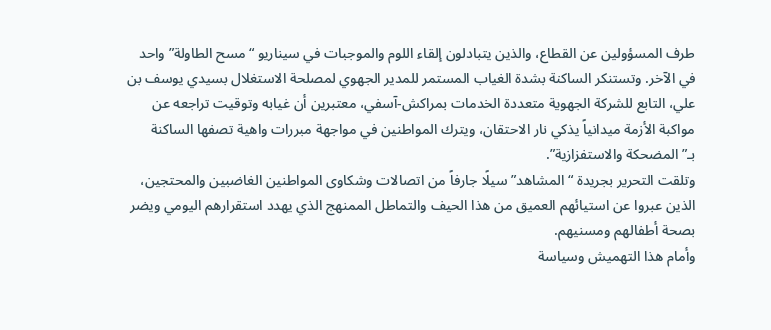طرف المسؤولين عن القطاع، والذين يتبادلون إلقاء اللوم والموجبات في سيناريو “مسح الطاولة” واحد في الآخر. وتستنكر الساكنة بشدة الغياب المستمر للمدير الجهوي لمصلحة الاستغلال بسيدي يوسف بن علي، التابع للشركة الجهوية متعددة الخدمات بمراكش-آسفي، معتبرين أن غيابه وتوقيت تراجعه عن مواكبة الأزمة ميدانياً يذكي نار الاحتقان، ويترك المواطنين في مواجهة مبررات واهية تصفها الساكنة بـ”المضحكة والاستفزازية”.
وتلقت التحرير بجريدة “المشاهد” سيلًا جارفاً من اتصالات وشكاوى المواطنين الغاضبين والمحتجين، الذين عبروا عن استيائهم العميق من هذا الحيف والتماطل الممنهج الذي يهدد استقرارهم اليومي ويضر بصحة أطفالهم ومسنيهم.
وأمام هذا التهميش وسياسة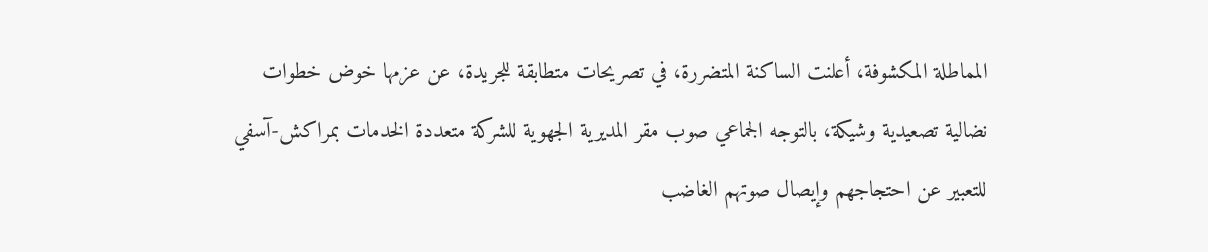المماطلة المكشوفة، أعلنت الساكنة المتضررة، في تصريحات متطابقة للجريدة، عن عزمها خوض خطوات نضالية تصعيدية وشيكة، بالتوجه الجماعي صوب مقر المديرية الجهوية للشركة متعددة الخدمات بمراكش-آسفي للتعبير عن احتجاجهم وإيصال صوتهم الغاضب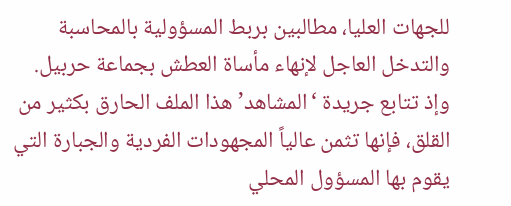للجهات العليا، مطالبين بربط المسؤولية بالمحاسبة والتدخل العاجل لإنهاء مأساة العطش بجماعة حربيل.
وإذ تتابع جريدة ‘المشاهد’ هذا الملف الحارق بكثير من القلق، فإنها تثمن عالياً المجهودات الفردية والجبارة التي يقوم بها المسؤول المحلي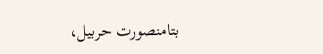بتامنصورت حربيل،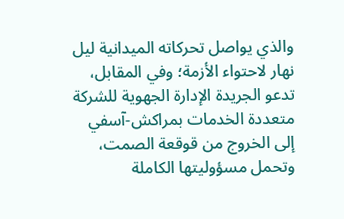والذي يواصل تحركاته الميدانية ليل نهار لاحتواء الأزمة؛ وفي المقابل، تدعو الجريدة الإدارة الجهوية للشركة متعددة الخدمات بمراكش-آسفي إلى الخروج من قوقعة الصمت، وتحمل مسؤوليتها الكاملة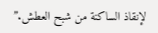لإنقاذ الساكنة من شبح العطش.”